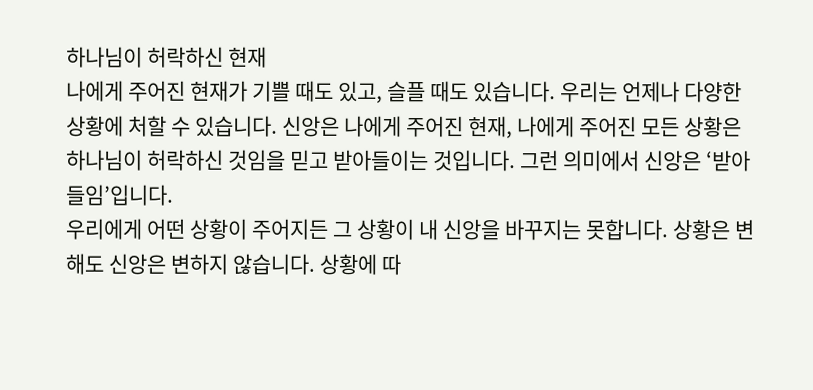하나님이 허락하신 현재
나에게 주어진 현재가 기쁠 때도 있고, 슬플 때도 있습니다. 우리는 언제나 다양한 상황에 처할 수 있습니다. 신앙은 나에게 주어진 현재, 나에게 주어진 모든 상황은 하나님이 허락하신 것임을 믿고 받아들이는 것입니다. 그런 의미에서 신앙은 ‘받아들임’입니다.
우리에게 어떤 상황이 주어지든 그 상황이 내 신앙을 바꾸지는 못합니다. 상황은 변해도 신앙은 변하지 않습니다. 상황에 따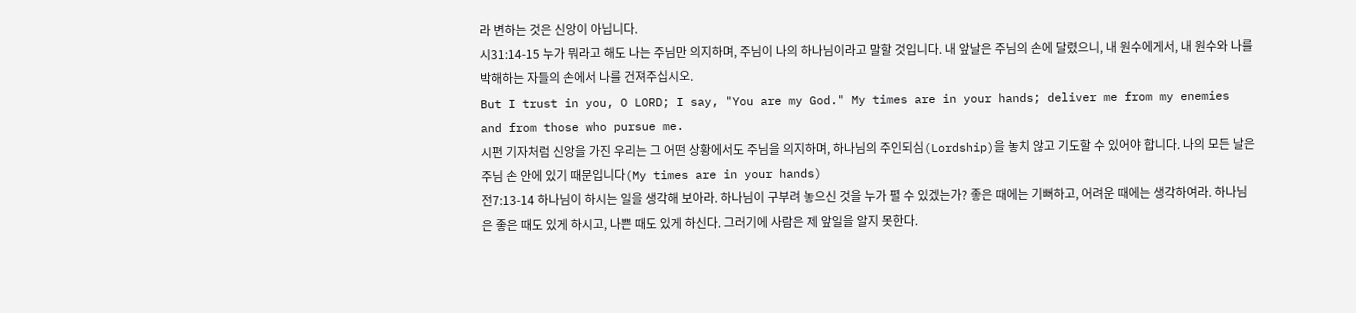라 변하는 것은 신앙이 아닙니다.
시31:14-15 누가 뭐라고 해도 나는 주님만 의지하며, 주님이 나의 하나님이라고 말할 것입니다. 내 앞날은 주님의 손에 달렸으니, 내 원수에게서, 내 원수와 나를 박해하는 자들의 손에서 나를 건져주십시오.
But I trust in you, O LORD; I say, "You are my God." My times are in your hands; deliver me from my enemies and from those who pursue me.
시편 기자처럼 신앙을 가진 우리는 그 어떤 상황에서도 주님을 의지하며, 하나님의 주인되심(Lordship)을 놓치 않고 기도할 수 있어야 합니다. 나의 모든 날은 주님 손 안에 있기 때문입니다(My times are in your hands)
전7:13-14 하나님이 하시는 일을 생각해 보아라. 하나님이 구부려 놓으신 것을 누가 펼 수 있겠는가? 좋은 때에는 기뻐하고, 어려운 때에는 생각하여라. 하나님은 좋은 때도 있게 하시고, 나쁜 때도 있게 하신다. 그러기에 사람은 제 앞일을 알지 못한다.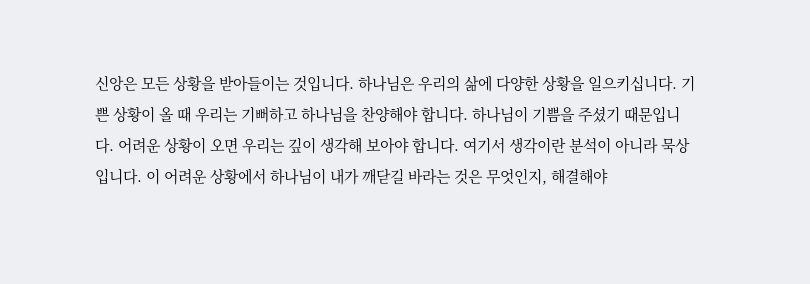신앙은 모든 상황을 받아들이는 것입니다. 하나님은 우리의 삶에 다양한 상황을 일으키십니다. 기쁜 상황이 올 때 우리는 기뻐하고 하나님을 찬양해야 합니다. 하나님이 기쁨을 주셨기 때문입니다. 어려운 상황이 오면 우리는 깊이 생각해 보아야 합니다. 여기서 생각이란 분석이 아니라 묵상입니다. 이 어려운 상황에서 하나님이 내가 깨닫길 바라는 것은 무엇인지, 해결해야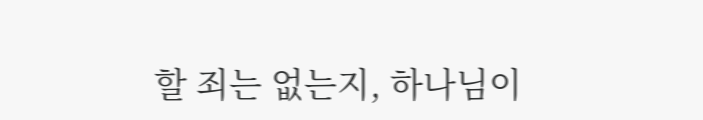할 죄는 없는지, 하나님이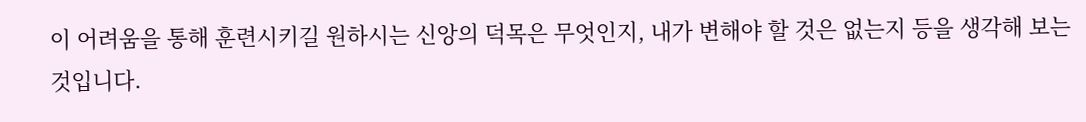이 어려움을 통해 훈련시키길 원하시는 신앙의 덕목은 무엇인지, 내가 변해야 할 것은 없는지 등을 생각해 보는 것입니다.